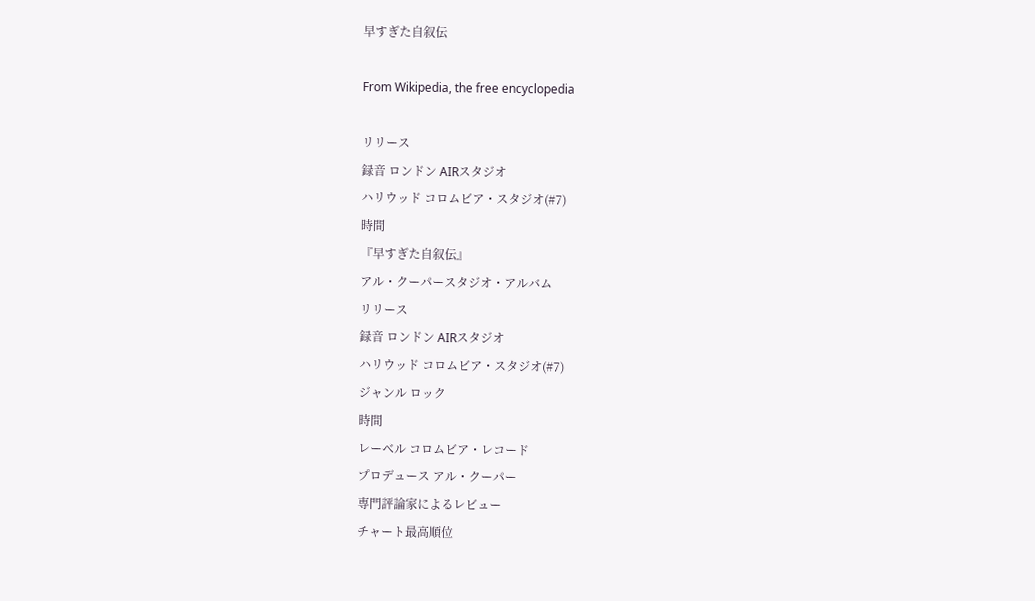早すぎた自叙伝

From Wikipedia, the free encyclopedia

リリース
録音 ロンドン AIRスタジオ
ハリウッド コロムビア・スタジオ(#7)
時間
『早すぎた自叙伝』
アル・クーパースタジオ・アルバム
リリース
録音 ロンドン AIRスタジオ
ハリウッド コロムビア・スタジオ(#7)
ジャンル ロック
時間
レーベル コロムビア・レコード
プロデュース アル・クーパー
専門評論家によるレビュー
チャート最高順位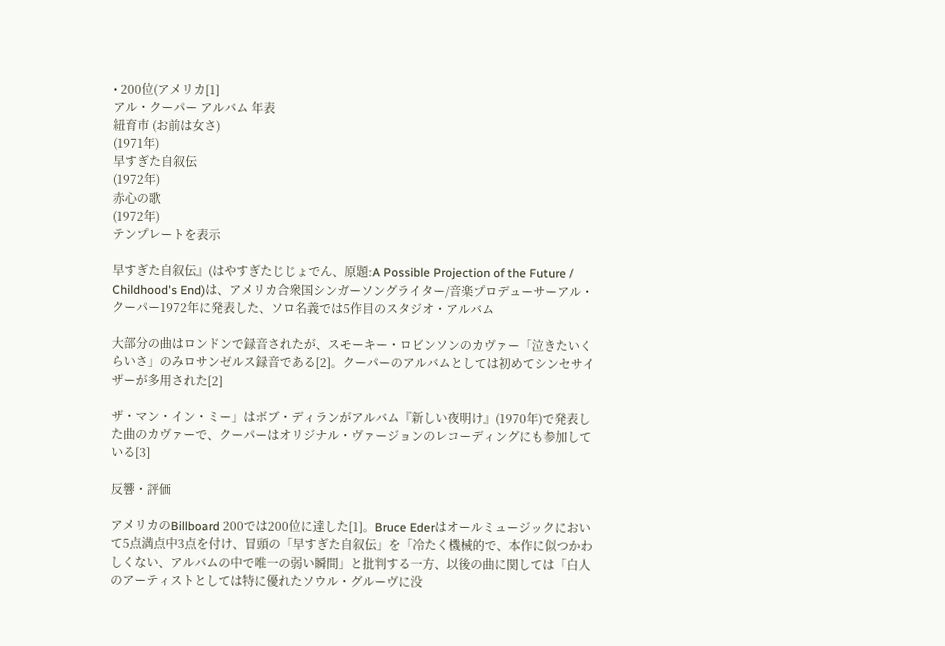• 200位(アメリカ[1]
アル・クーパー アルバム 年表
紐育市 (お前は女さ)
(1971年)
早すぎた自叙伝
(1972年)
赤心の歌
(1972年)
テンプレートを表示

早すぎた自叙伝』(はやすぎたじじょでん、原題:A Possible Projection of the Future / Childhood's End)は、アメリカ合衆国シンガーソングライター/音楽プロデューサーアル・クーパー1972年に発表した、ソロ名義では5作目のスタジオ・アルバム

大部分の曲はロンドンで録音されたが、スモーキー・ロビンソンのカヴァー「泣きたいくらいさ」のみロサンゼルス録音である[2]。クーパーのアルバムとしては初めてシンセサイザーが多用された[2]

ザ・マン・イン・ミー」はボブ・ディランがアルバム『新しい夜明け』(1970年)で発表した曲のカヴァーで、クーパーはオリジナル・ヴァージョンのレコーディングにも参加している[3]

反響・評価

アメリカのBillboard 200では200位に達した[1]。Bruce Ederはオールミュージックにおいて5点満点中3点を付け、冒頭の「早すぎた自叙伝」を「冷たく機械的で、本作に似つかわしくない、アルバムの中で唯一の弱い瞬間」と批判する一方、以後の曲に関しては「白人のアーティストとしては特に優れたソウル・グルーヴに没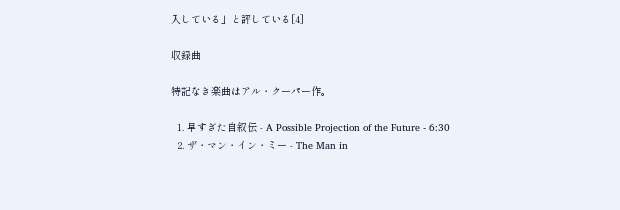入している」と評している[4]

収録曲

特記なき楽曲はアル・クーパー作。

  1. 早すぎた自叙伝 - A Possible Projection of the Future - 6:30
  2. ザ・マン・イン・ミー - The Man in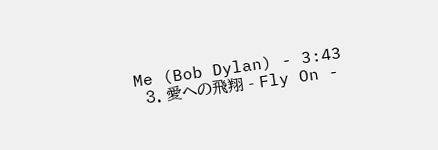Me (Bob Dylan) - 3:43
  3. 愛への飛翔 - Fly On -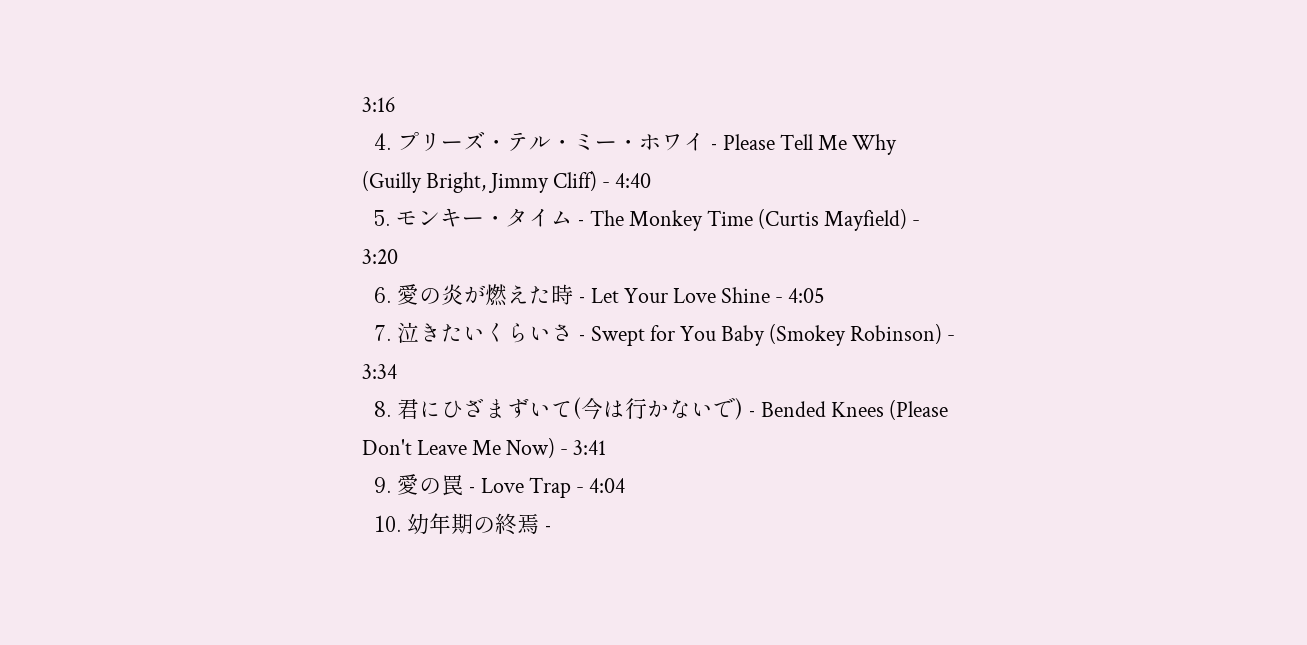3:16
  4. プリーズ・テル・ミー・ホワイ - Please Tell Me Why (Guilly Bright, Jimmy Cliff) - 4:40
  5. モンキー・タイム - The Monkey Time (Curtis Mayfield) - 3:20
  6. 愛の炎が燃えた時 - Let Your Love Shine - 4:05
  7. 泣きたいくらいさ - Swept for You Baby (Smokey Robinson) - 3:34
  8. 君にひざまずいて(今は行かないで) - Bended Knees (Please Don't Leave Me Now) - 3:41
  9. 愛の罠 - Love Trap - 4:04
  10. 幼年期の終焉 -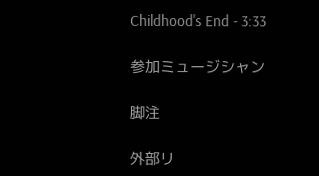Childhood's End - 3:33

参加ミュージシャン

脚注

外部リ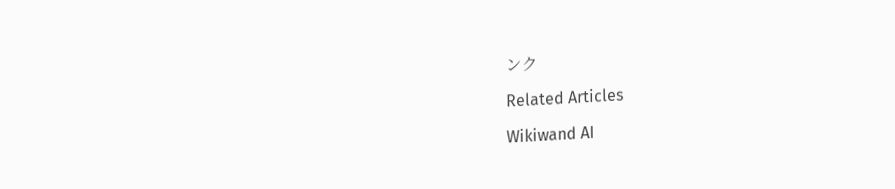ンク

Related Articles

Wikiwand AI